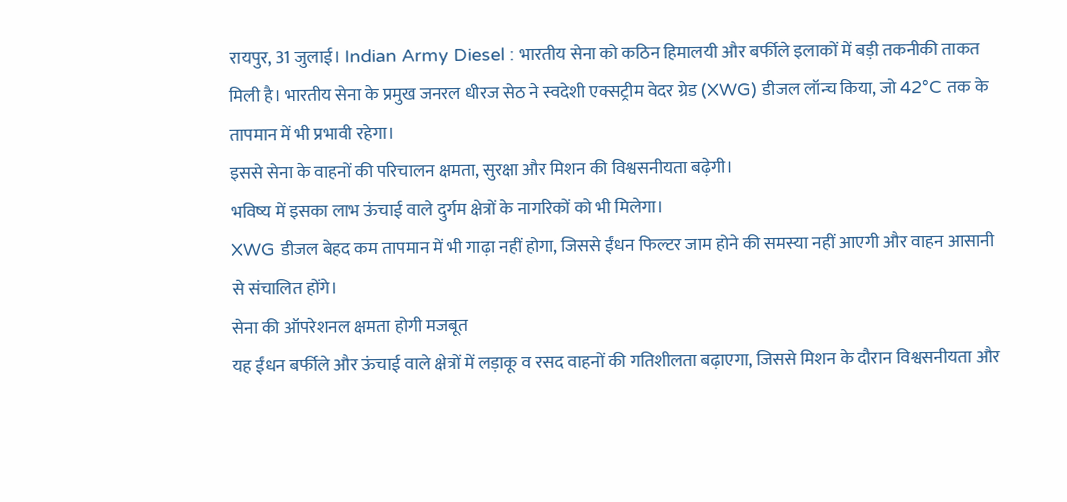रायपुर, 31 जुलाई। Indian Army Diesel : भारतीय सेना को कठिन हिमालयी और बर्फीले इलाकों में बड़ी तकनीकी ताकत मिली है। भारतीय सेना के प्रमुख जनरल धीरज सेठ ने स्वदेशी एक्सट्रीम वेदर ग्रेड (XWG) डीजल लॉन्च किया, जो 42°C तक के तापमान में भी प्रभावी रहेगा।
इससे सेना के वाहनों की परिचालन क्षमता, सुरक्षा और मिशन की विश्वसनीयता बढ़ेगी।
भविष्य में इसका लाभ ऊंचाई वाले दुर्गम क्षेत्रों के नागरिकों को भी मिलेगा।
XWG डीजल बेहद कम तापमान में भी गाढ़ा नहीं होगा, जिससे ईंधन फिल्टर जाम होने की समस्या नहीं आएगी और वाहन आसानी से संचालित होंगे।
सेना की ऑपरेशनल क्षमता होगी मजबूत
यह ईंधन बर्फीले और ऊंचाई वाले क्षेत्रों में लड़ाकू व रसद वाहनों की गतिशीलता बढ़ाएगा, जिससे मिशन के दौरान विश्वसनीयता और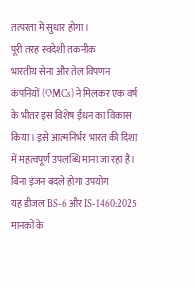तत्परता में सुधार होगा।
पूरी तरह स्वदेशी तकनीक
भारतीय सेना और तेल विपणन कंपनियों (OMCs) ने मिलकर एक वर्ष के भीतर इस विशेष ईंधन का विकास किया। इसे आत्मनिर्भर भारत की दिशा में महत्वपूर्ण उपलब्धि माना जा रहा है।
बिना इंजन बदले होगा उपयोग
यह डीजल BS-6 और IS-1460:2025 मानकों के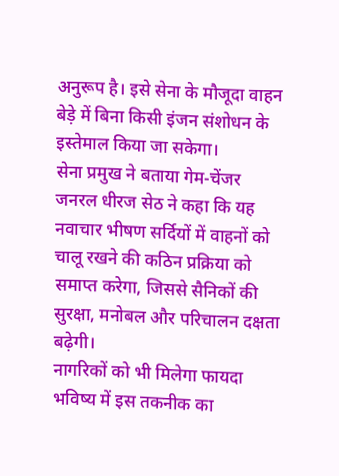अनुरूप है। इसे सेना के मौजूदा वाहन बेड़े में बिना किसी इंजन संशोधन के इस्तेमाल किया जा सकेगा।
सेना प्रमुख ने बताया गेम-चेंजर
जनरल धीरज सेठ ने कहा कि यह नवाचार भीषण सर्दियों में वाहनों को चालू रखने की कठिन प्रक्रिया को समाप्त करेगा, जिससे सैनिकों की सुरक्षा, मनोबल और परिचालन दक्षता बढ़ेगी।
नागरिकों को भी मिलेगा फायदा
भविष्य में इस तकनीक का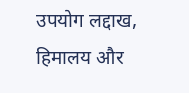उपयोग लद्दाख, हिमालय और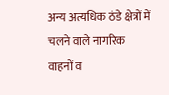अन्य अत्यधिक ठंडे क्षेत्रों में चलने वाले नागरिक वाहनों व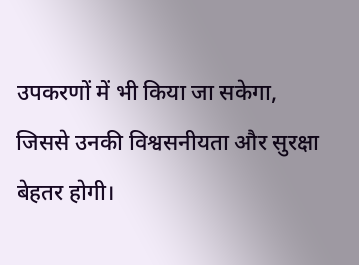उपकरणों में भी किया जा सकेगा, जिससे उनकी विश्वसनीयता और सुरक्षा बेहतर होगी।